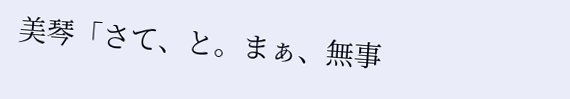美琴「さて、と。まぁ、無事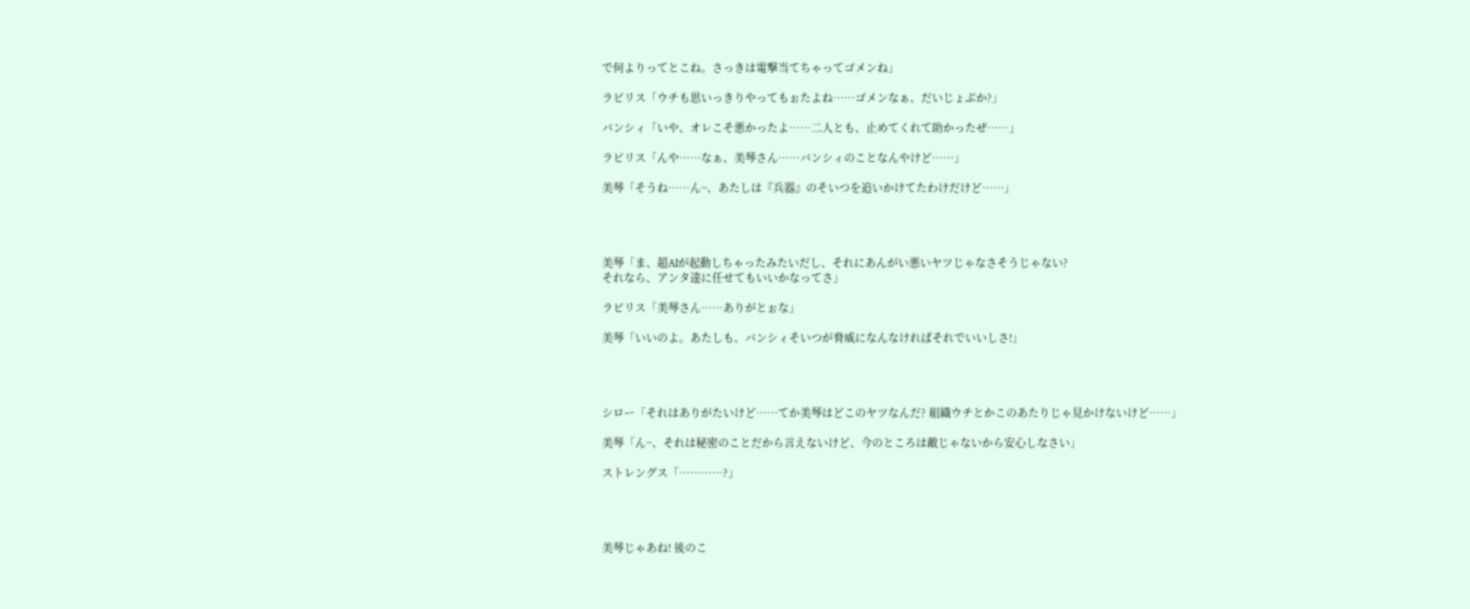で何よりってとこね。さっきは電撃当てちゃってゴメンね」

ラビリス「ウチも思いっきりやってもぉたよね……ゴメンなぁ、だいじょぶか?」

バンシィ「いや、オレこそ悪かったよ……二人とも、止めてくれて助かったぜ……」

ラビリス「んや……なぁ、美琴さん……バンシィのことなんやけど……」

美琴「そうね……ん~、あたしは『兵器』のそいつを追いかけてたわけだけど……」




美琴「ま、超AIが起動しちゃったみたいだし、それにあんがい悪いヤツじゃなさそうじゃない?
それなら、アンタ達に任せてもいいかなってさ」

ラビリス「美琴さん……ありがとぉな」

美琴「いいのよ。あたしも、バンシィそいつが脅威になんなければそれでいいしさ!」




シロー「それはありがたいけど……てか美琴はどこのヤツなんだ? 組織ウチとかこのあたりじゃ見かけないけど……」

美琴「ん~、それは秘密のことだから言えないけど、今のところは敵じゃないから安心しなさい」

ストレングス「…………?」




美琴じゃあね! 後のこ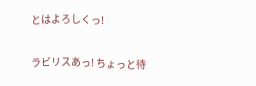とはよろしくっ!

ラビリスあっ! ちょっと待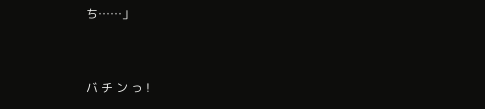ち……」


バ チ ン っ !